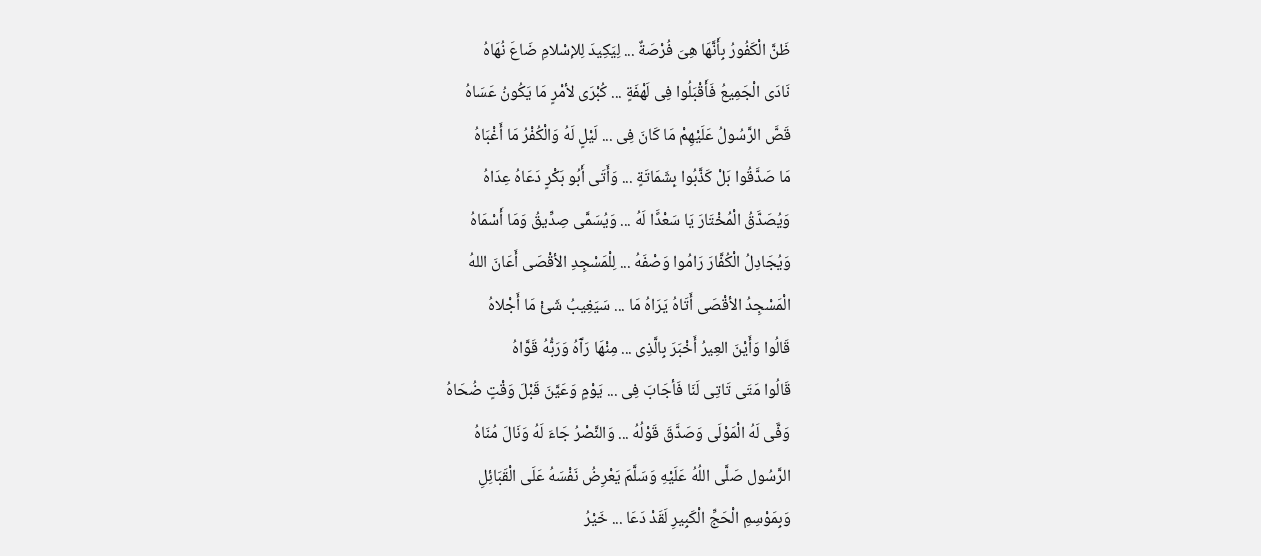ظَنَّ الْكَفُورُ بِأَنَّهَا هِىَ فُرْصَةٌ ... لِيَكِيدَ لِلإسْلامِ ضَاعَ نُهَاهُ
نَادَى الْجَمِيعُ فَأَقْبَلُوا فِى لَهْفَةٍ ... كُبْرَى لأمْرٍ مَا يَكُونُ عَسَاهُ
قَصَّ الرَّسُولُ عَلَيْهِمْ مَا كَانَ فِى ... لَيْلٍ لَهُ وَالْكُفْرُ مَا أَغْبَاهُ
مَا صَدَّقُوا بَلْ كَذَّبُوا بِشَمَاتَةٍ ... وَأَتَى أَبُو بَكْرٍ دَعَاهُ عِدَاهُ
وَيُصَدَّقُ الْمُخْتَارَ يَا سَعْدًَا لَهُ ... وَيُسَمَّى صِدِّيقُ وَمَا أَسْمَاهُ
وَيُجَادِلُ الْكُفَّارَ رَامُوا وَصْفَهُ ... لِلْمَسْجِدِ الأقْصَى أَعَانَ اللهُ
الْمَسْجِدُ الأقْصَى أَتَاهُ يَرَاهُ مَا ... سَيَغِيبُ شَئْ مَا أَجْلاهُ
قَالُوا وَأَيْنَ العِيرُ أَخْبَرَ بِالَّذِى ... مِنْهَا رَآَهُ وَرَبُّهُ قَوَّاهُ
قَالُوا مَتَى تَاتِى لَنَا فَأجَابَ فِى ... يَوْمٍ وَعَيَّنَ قَبْلَ وَقْتٍ ضُحَاهُ
وَفَّى لَهُ الْمَوْلَى وَصَدَّقَ قَوْلُهُ ... وَالنَّصْرُ جَاءَ لَهُ وَنَالَ مُنَاهُ
الرَّسُول صَلَّى اللُهُ عَلَيْهِ وَسَلَّمَ يَعْرِضُ نَفْسَهُ عَلَى الْقَبَائِلِ
وَبِمَوْسِمِ الْحَجِّ الْكَبِيرِ لَقَدْ دَعَا ... خَيْرُ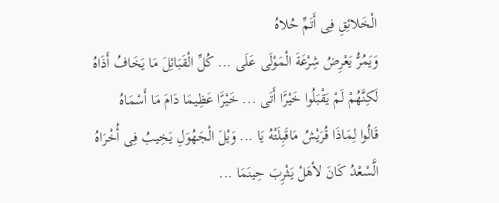الْخَلائِقِ فِى أَتَمِّ حُلاهُ
وَيَمُرُّ يَعْرِضُ شِرْعَةَ الْمَوْلَى عَلَى ... كُلِّ الْقَبَائِلَ مَا يَخَافُ أَذَاهُ
لَكِنَّهُمْ لَمْ يَقْبَلُوا خَيْرًَا أَتَى ... خَيْرًَا عَظِيمَا دَامَ مَا أَسْمَاهُ
قَالُوا لِمَاذَا قُرَيْشُ مَاقَبِلَتْهُ يَا ... وَيْلَ الْجَهُوَلِ يَخِيبُ فِى أُخْرَاهُ
الَّسْعْدُ كَانَ لأهَلْ يَثْرِبَ حِينَمَا ...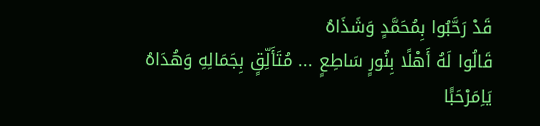قَدْ رَحَّبُوا بِمُحَمَّدٍ وَشَذَاهُ
قَالُوا لَهُ أَهْلًا بِنُورٍ سَاطِعٍ ... مُتَأَلِّقٍ بِجَمَالِهِ وَهُدَاهُ
يَاِمَرْحَبًَا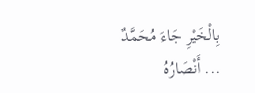بِالْخَيْرِ جَاءَ مُحَمَّدٌ ... أَنْصَارُهُ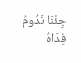جِئْنَا نَدُومُ فِدَاهُ